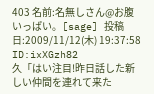403 名前:名無しさん@お腹いっぱい。[sage] 投稿日:2009/11/12(木) 19:37:58 ID:ixXGzh82
久「はい注目!昨日話した新しい仲間を連れて来た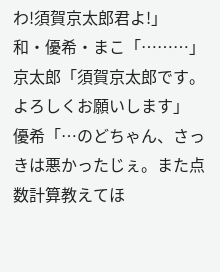わ!須賀京太郎君よ!」
和・優希・まこ「………」
京太郎「須賀京太郎です。よろしくお願いします」
優希「…のどちゃん、さっきは悪かったじぇ。また点数計算教えてほ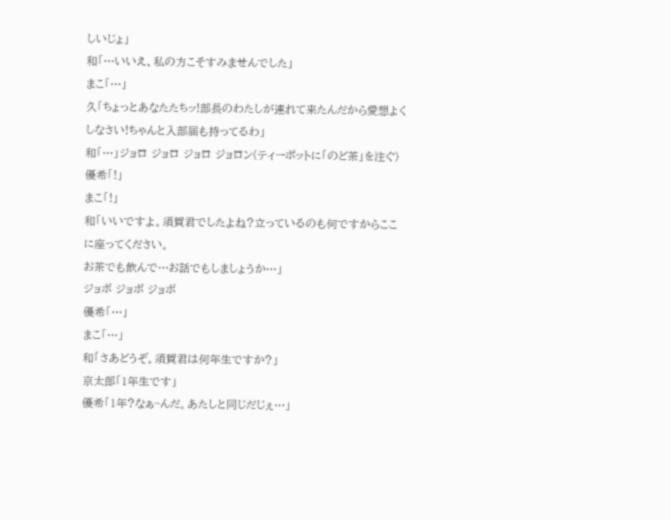しいじょ」
和「…いいえ、私の方こそすみませんでした」
まこ「…」
久「ちょっとあなたたちッ!部長のわたしが連れて来たんだから愛想よくしなさい!ちゃんと入部届も持ってるわ」
和「…」ジョロ ジョロ ジョロ ジョロン(ティーポットに「のど茶」を注ぐ)
優希「!」
まこ「!」
和「いいですよ。須賀君でしたよね?立っているのも何ですからここに座ってください。
お茶でも飲んで…お話でもしましょうか…」
ジョボ ジョボ ジョボ
優希「…」
まこ「…」
和「さあどうぞ。須賀君は何年生ですか?」
京太郎「1年生です」
優希「1年?なぁ~んだ。あたしと同じだじぇ…」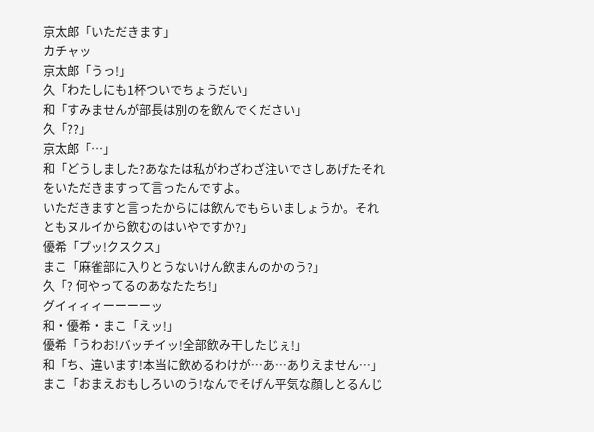京太郎「いただきます」
カチャッ
京太郎「うっ!」
久「わたしにも1杯ついでちょうだい」
和「すみませんが部長は別のを飲んでください」
久「??」
京太郎「…」
和「どうしました?あなたは私がわざわざ注いでさしあげたそれをいただきますって言ったんですよ。
いただきますと言ったからには飲んでもらいましょうか。それともヌルイから飲むのはいやですか?」
優希「プッ!クスクス」
まこ「麻雀部に入りとうないけん飲まんのかのう?」
久「? 何やってるのあなたたち!」
グイィィィーーーーッ
和・優希・まこ「えッ!」
優希「うわお!バッチイッ!全部飲み干したじぇ!」
和「ち、違います!本当に飲めるわけが…あ…ありえません…」
まこ「おまえおもしろいのう!なんでそげん平気な顔しとるんじ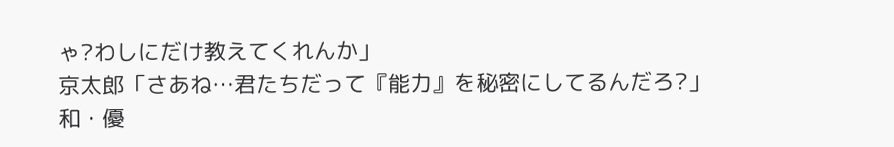ゃ?わしにだけ教えてくれんか」
京太郎「さあね…君たちだって『能力』を秘密にしてるんだろ?」
和・優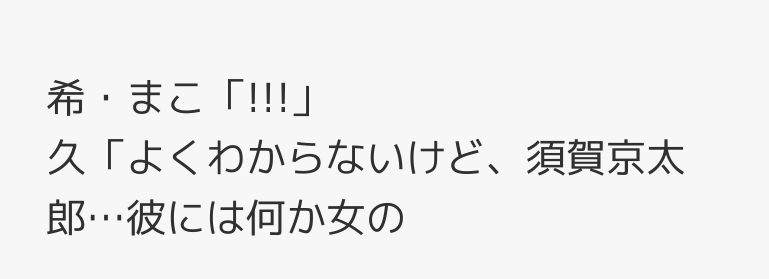希・まこ「!!!」
久「よくわからないけど、須賀京太郎…彼には何か女の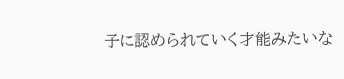子に認められていく才能みたいな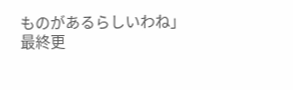ものがあるらしいわね」
最終更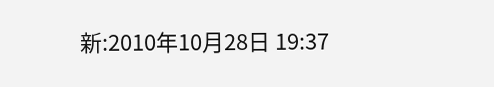新:2010年10月28日 19:37